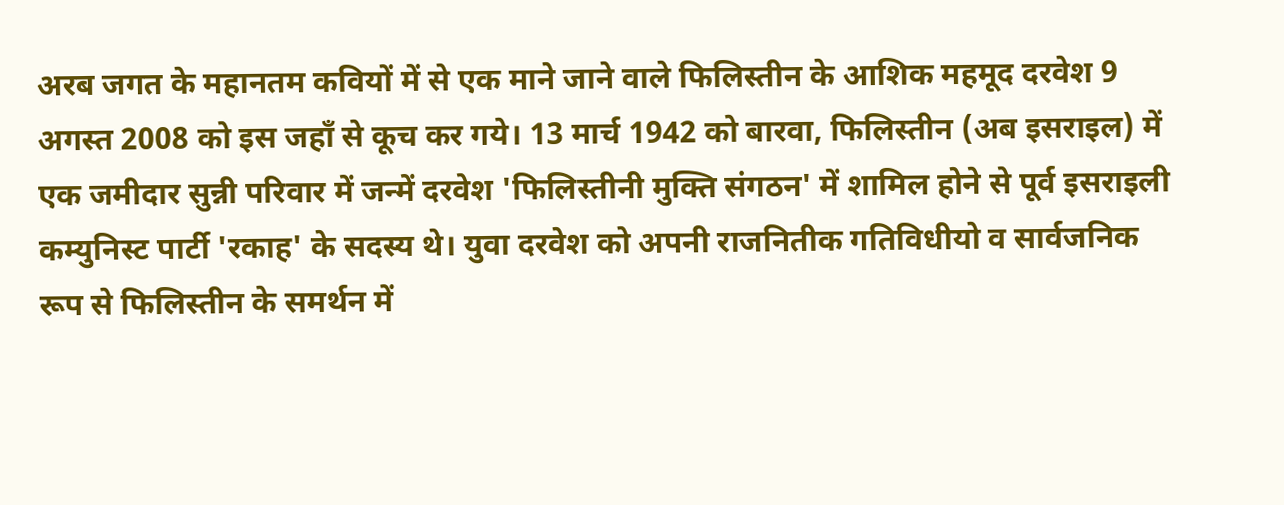अरब जगत के महानतम कवियों में से एक माने जाने वाले फिलिस्तीन के आशिक महमूद दरवेश 9 अगस्त 2008 को इस जहाँ से कूच कर गये। 13 मार्च 1942 को बारवा, फिलिस्तीन (अब इसराइल) में एक जमीदार सुन्नी परिवार में जन्में दरवेश 'फिलिस्तीनी मुक्ति संगठन' में शामिल होने से पूर्व इसराइली कम्युनिस्ट पार्टी 'रकाह' के सदस्य थे। युवा दरवेश को अपनी राजनितीक गतिविधीयो व सार्वजनिक रूप से फिलिस्तीन के समर्थन में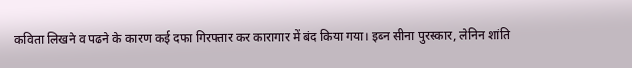कविता लिखने व पढने के कारण कई दफा गिरफ्तार कर कारागार में बंद किया गया। इब्न सीना पुरस्कार, लेनिन शांति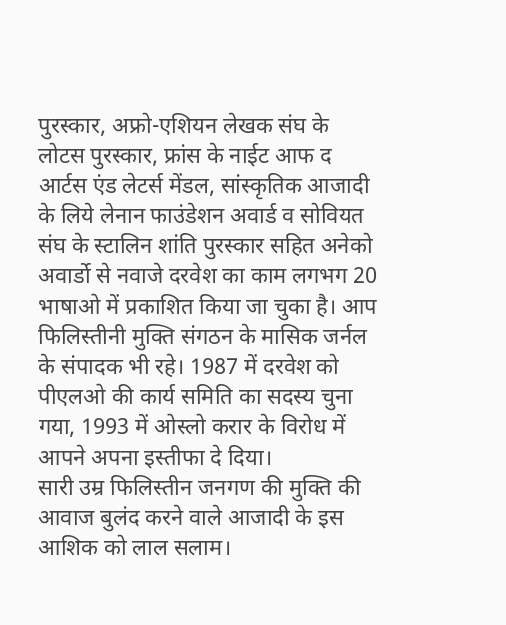पुरस्कार, अफ्रो-एशियन लेखक संघ के लोटस पुरस्कार, फ्रांस के नाईट आफ द आर्टस एंड लेटर्स मेंडल, सांस्कृतिक आजादी के लिये लेनान फाउंडेशन अवार्ड व सोवियत संघ के स्टालिन शांति पुरस्कार सहित अनेको अवार्डो से नवाजे दरवेश का काम लगभग 20 भाषाओ में प्रकाशित किया जा चुका है। आप फिलिस्तीनी मुक्ति संगठन के मासिक जर्नल के संपादक भी रहे। 1987 में दरवेश को पीएलओ की कार्य समिति का सदस्य चुना गया, 1993 में ओस्लो करार के विरोध में आपने अपना इस्तीफा दे दिया।
सारी उम्र फिलिस्तीन जनगण की मुक्ति की आवाज बुलंद करने वाले आजादी के इस आशिक को लाल सलाम।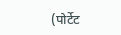(पोर्टेट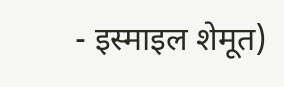- इस्माइल शेमूत)